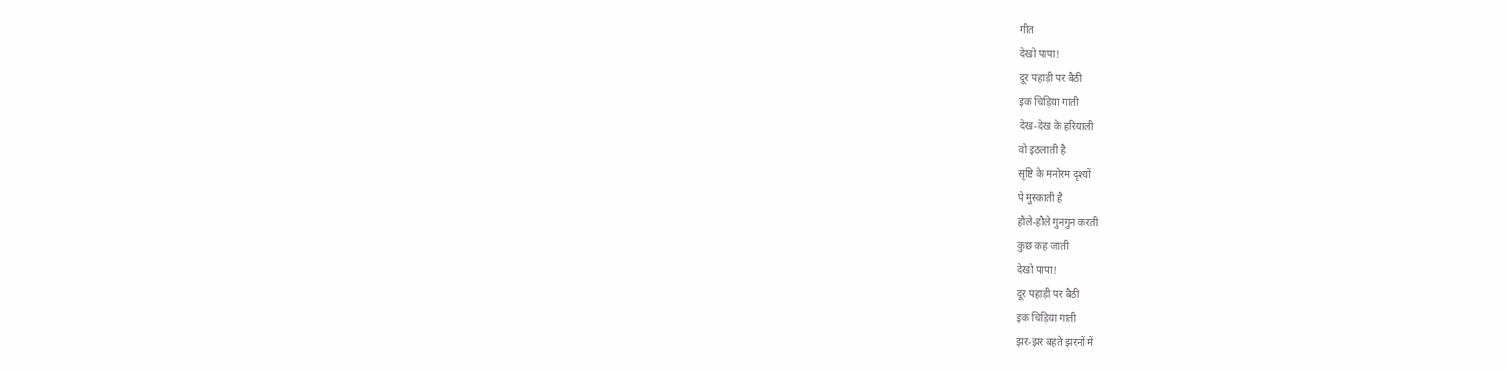गीत
देखो पापा!
दूर पहाड़ी पर बैठी
इक चिड़िया गाती
देख-देख के हरियाली
वो इठलाती है
सृष्टि के मनोरम दृश्यों
पे मुस्काती है
हौले-हौले गुनगुन करती
कुछ कह जाती
देखो पापा!
दूर पहाड़ी पर बैठी
इक चिड़िया गाती
झर-झर बहते झरनों में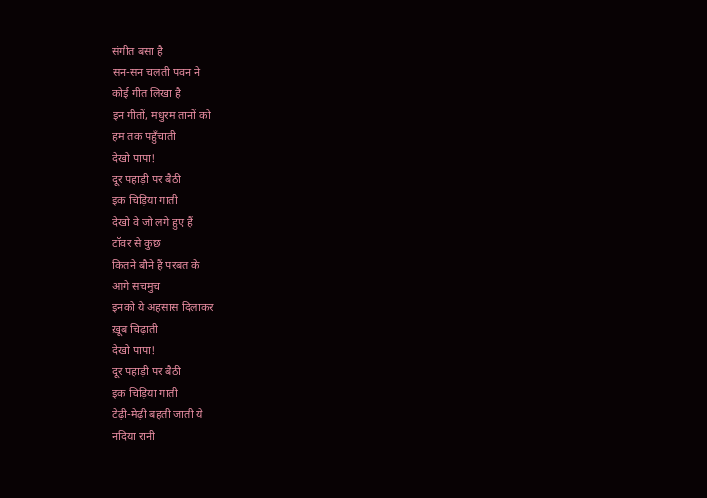संगीत बसा है
सन-सन चलती पवन ने
कोई गीत लिखा है
इन गीतों, मधुरम तानों को
हम तक पहुँचाती
देखो पापा!
दूर पहाड़ी पर बैठी
इक चिड़िया गाती
देखो वे जो लगे हुए हैं
टॉवर से कुछ
कितने बौने हैं परबत के
आगे सचमुच
इनको ये अहसास दिलाकर
ख़ूब चिढ़ाती
देखो पापा!
दूर पहाड़ी पर बैठी
इक चिड़िया गाती
टेढ़ी-मेढ़ी बहती जाती ये
नदिया रानी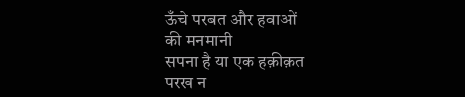ऊँचे परबत और हवाओं
की मनमानी
सपना है या एक हक़ीक़त
परख न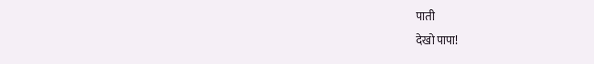पाती
देखो पापा!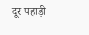दूर पहाड़ी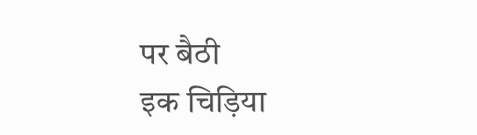पर बैठी
इक चिड़िया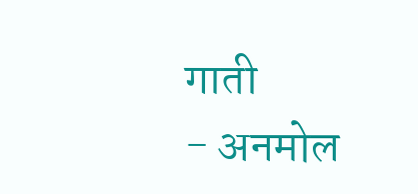गाती
- अनमोल